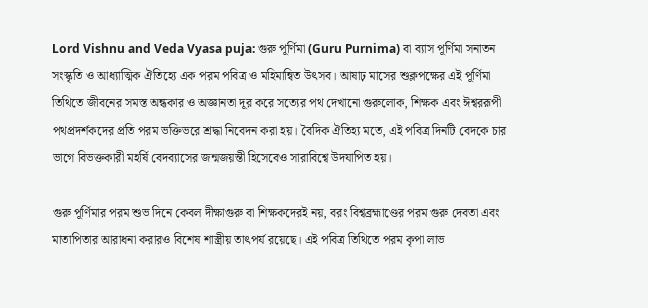Lord Vishnu and Veda Vyasa puja: গুরু পূর্ণিমা (Guru Purnima) বা ব্যাস পূর্ণিমা সনাতন সংস্কৃতি ও আধ্যাত্মিক ঐতিহ্যে এক পরম পবিত্র ও মহিমান্বিত উৎসব। আষাঢ় মাসের শুক্লপক্ষের এই পূর্ণিমা তিথিতে জীবনের সমস্ত অন্ধকার ও অজ্ঞানতা দূর করে সত্যের পথ দেখানো গুরুলোক, শিক্ষক এবং ঈশ্বররূপী পথপ্রদর্শকদের প্রতি পরম ভক্তিভরে শ্রদ্ধা নিবেদন করা হয়। বৈদিক ঐতিহ্য মতে, এই পবিত্র দিনটি বেদকে চার ভাগে বিভক্তকারী মহর্ষি বেদব্যাসের জন্মজয়ন্তী হিসেবেও সারাবিশ্বে উদযাপিত হয়।

গুরু পূর্ণিমার পরম শুভ দিনে কেবল দীক্ষাগুরু বা শিক্ষকদেরই নয়, বরং বিশ্বব্রহ্মাণ্ডের পরম গুরু দেবতা এবং মাতাপিতার আরাধনা করারও বিশেষ শাস্ত্রীয় তাৎপর্য রয়েছে। এই পবিত্র তিথিতে পরম কৃপা লাভ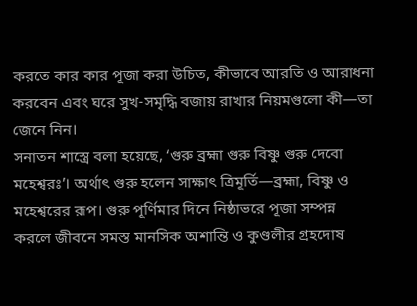করতে কার কার পূজা করা উচিত, কীভাবে আরতি ও আরাধনা করবেন এবং ঘরে সুখ-সমৃদ্ধি বজায় রাখার নিয়মগুলো কী—তা জেনে নিন।
সনাতন শাস্ত্রে বলা হয়েছে, ‘গুরু ব্রহ্মা গুরু বিষ্ণু গুরু দেবো মহেশ্বরঃ’। অর্থাৎ গুরু হলেন সাক্ষাৎ ত্রিমূর্তি—ব্রহ্মা, বিষ্ণু ও মহেশ্বরের রূপ। গুরু পূর্ণিমার দিনে নিষ্ঠাভরে পূজা সম্পন্ন করলে জীবনে সমস্ত মানসিক অশান্তি ও কুণ্ডলীর গ্রহদোষ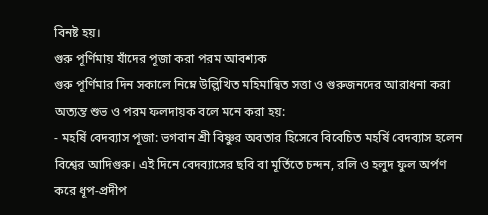বিনষ্ট হয়।
গুরু পূর্ণিমায় যাঁদের পূজা করা পরম আবশ্যক
গুরু পূর্ণিমার দিন সকালে নিম্নে উল্লিখিত মহিমান্বিত সত্তা ও গুরুজনদের আরাধনা করা অত্যন্ত শুভ ও পরম ফলদায়ক বলে মনে করা হয়:
- মহর্ষি বেদব্যাস পূজা: ভগবান শ্রী বিষ্ণুর অবতার হিসেবে বিবেচিত মহর্ষি বেদব্যাস হলেন বিশ্বের আদিগুরু। এই দিনে বেদব্যাসের ছবি বা মূর্তিতে চন্দন, রলি ও হলুদ ফুল অর্পণ করে ধূপ-প্রদীপ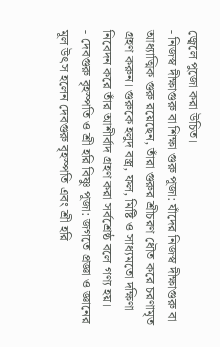জ্বেলে পুজো করা উচিত।
- নিজস্ব দীক্ষাগুরু বা শিক্ষা গুরু পূজা: যাঁদের নিজস্ব দীক্ষাগুরু বা আধ্যাত্মিক গুরু রয়েছেন, তাঁরা গুরুর শ্রীচরণ ধৌত করে চরণামৃত গ্রহণ করুন। গুরুকে হলুদ বস্ত্র, ফল, মিষ্টি ও সাধ্যমতো দক্ষিণা নিবেদন করে তাঁর আশীর্বাদ গ্রহণ করা সর্বশ্রেষ্ঠ বলে গণ্য হয়।
- দেবগুরু বৃহস্পতি ও শ্রী হরি বিষ্ণু পূজা: জগতে প্রজ্ঞা ও জ্ঞানের মূল উৎস হলেন দেবগুরু বৃহস্পতি এবং শ্রী হরি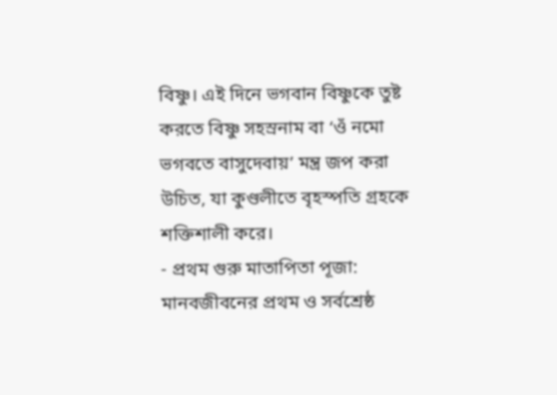বিষ্ণু। এই দিনে ভগবান বিষ্ণুকে তুষ্ট করতে বিষ্ণু সহস্রনাম বা ‘ওঁ নমো ভগবতে বাসুদেবায়’ মন্ত্র জপ করা উচিত, যা কুণ্ডলীতে বৃহস্পতি গ্রহকে শক্তিশালী করে।
- প্রথম গুরু মাতাপিতা পূজা: মানবজীবনের প্রথম ও সর্বশ্রেষ্ঠ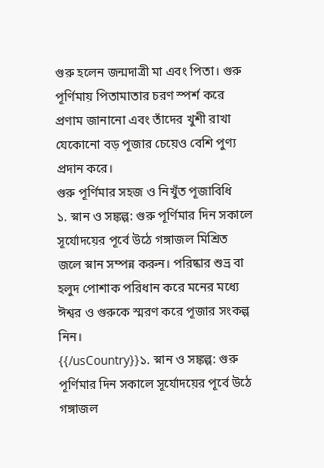গুরু হলেন জন্মদাত্রী মা এবং পিতা। গুরু পূর্ণিমায় পিতামাতার চরণ স্পর্শ করে প্রণাম জানানো এবং তাঁদের খুশী রাখা যেকোনো বড় পূজার চেয়েও বেশি পুণ্য প্রদান করে।
গুরু পূর্ণিমার সহজ ও নিখুঁত পূজাবিধি
১. স্নান ও সঙ্কল্প: গুরু পূর্ণিমার দিন সকালে সূর্যোদয়ের পূর্বে উঠে গঙ্গাজল মিশ্রিত জলে স্নান সম্পন্ন করুন। পরিষ্কার শুভ্র বা হলুদ পোশাক পরিধান করে মনের মধ্যে ঈশ্বর ও গুরুকে স্মরণ করে পূজার সংকল্প নিন।
{{/usCountry}}১. স্নান ও সঙ্কল্প: গুরু পূর্ণিমার দিন সকালে সূর্যোদয়ের পূর্বে উঠে গঙ্গাজল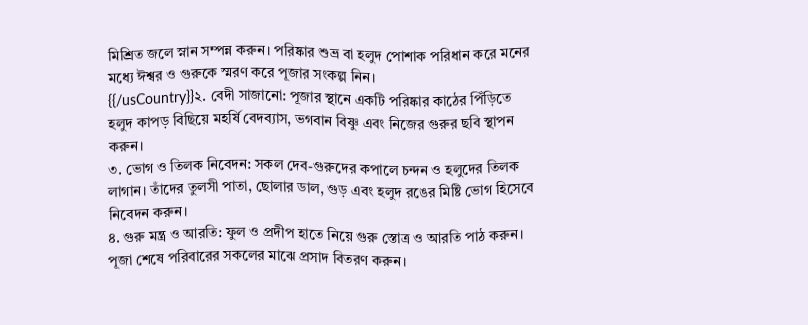মিশ্রিত জলে স্নান সম্পন্ন করুন। পরিষ্কার শুভ্র বা হলুদ পোশাক পরিধান করে মনের মধ্যে ঈশ্বর ও গুরুকে স্মরণ করে পূজার সংকল্প নিন।
{{/usCountry}}২. বেদী সাজানো: পূজার স্থানে একটি পরিষ্কার কাঠের পিঁড়িতে হলুদ কাপড় বিছিয়ে মহর্ষি বেদব্যাস, ভগবান বিষ্ণু এবং নিজের গুরুর ছবি স্থাপন করুন।
৩. ভোগ ও তিলক নিবেদন: সকল দেব-গুরুদের কপালে চন্দন ও হলুদের তিলক লাগান। তাঁদের তুলসী পাতা, ছোলার ডাল, গুড় এবং হলুদ রঙের মিষ্টি ভোগ হিসেবে নিবেদন করুন।
৪. গুরু মন্ত্র ও আরতি: ফুল ও প্রদীপ হাতে নিয়ে গুরু স্তোত্র ও আরতি পাঠ করুন। পূজা শেষে পরিবারের সকলের মাঝে প্রসাদ বিতরণ করুন।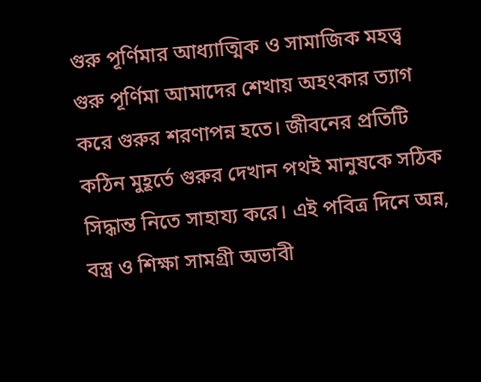গুরু পূর্ণিমার আধ্যাত্মিক ও সামাজিক মহত্ত্ব
গুরু পূর্ণিমা আমাদের শেখায় অহংকার ত্যাগ করে গুরুর শরণাপন্ন হতে। জীবনের প্রতিটি কঠিন মুহূর্তে গুরুর দেখান পথই মানুষকে সঠিক সিদ্ধান্ত নিতে সাহায্য করে। এই পবিত্র দিনে অন্ন, বস্ত্র ও শিক্ষা সামগ্রী অভাবী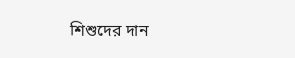শিশুদের দান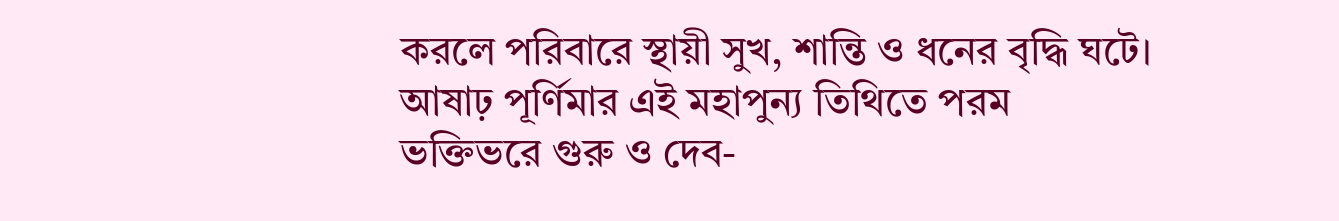করলে পরিবারে স্থায়ী সুখ, শান্তি ও ধনের বৃদ্ধি ঘটে।
আষাঢ় পূর্ণিমার এই মহাপুন্য তিথিতে পরম ভক্তিভরে গুরু ও দেব-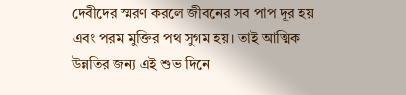দেবীদের স্মরণ করলে জীবনের সব পাপ দূর হয় এবং পরম মুক্তির পথ সুগম হয়। তাই আত্মিক উন্নতির জন্য এই শুভ দিনে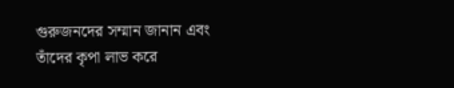গুরুজনদের সম্মান জানান এবং তাঁদের কৃপা লাভ করে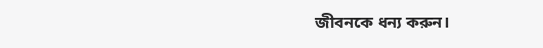জীবনকে ধন্য করুন।